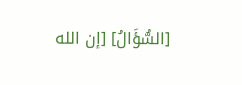[السُّؤَالُ] [إن الله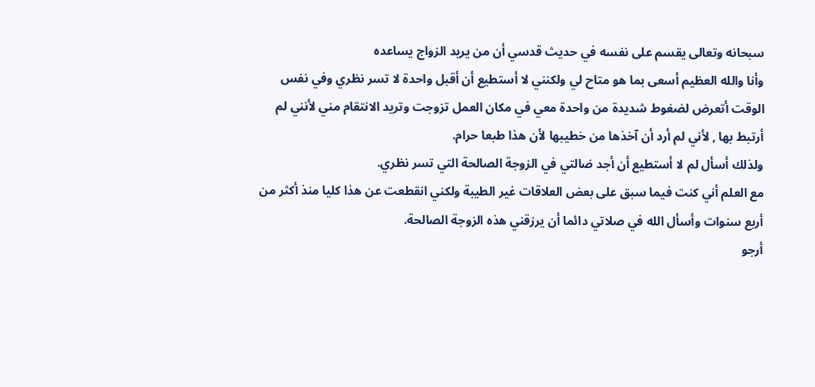سبحانه وتعالى يقسم على نفسه في حديث قدسي أن من يريد الزواج يساعده
وأنا والله العظيم أسعى بما هو متاح لي ولكنني لا أستطيع أن أقبل واحدة لا تسر نظري وفي نفس الوقت أتعرض لضغوط شديدة من واحدة معي في مكان العمل تزوجت وتريد الانتقام مني لأنني لم أرتبط بها , لأني لم أرد أن آخذها من خطيبها لأن هذا طبعا حرام.
ولذلك أسأل لم لا أستطيع أن أجد ضالتي في الزوجة الصالحة التي تسر نظري.
مع العلم أني كنت فيما سبق على بعض العلاقات غير الطيبة ولكني انقطعت عن هذا كليا منذ أكثر من أربع سنوات وأسأل الله في صلاتي دائما أن يرزقني هذه الزوجة الصالحة.
أرجو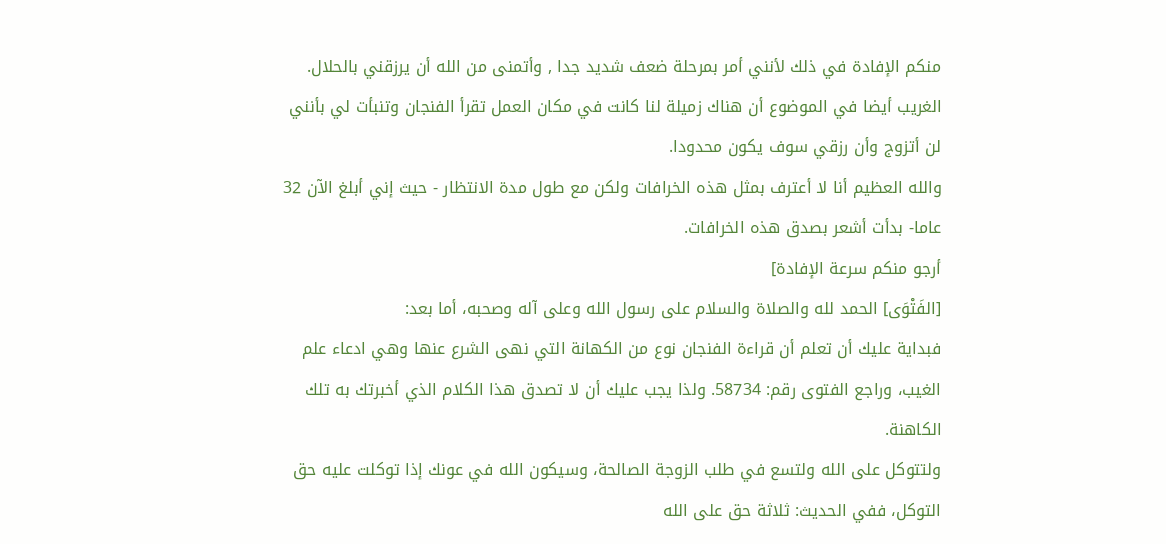منكم الإفادة في ذلك لأنني أمر بمرحلة ضعف شديد جدا , وأتمنى من الله أن يرزقني بالحلال. الغريب أيضا في الموضوع أن هناك زميلة لنا كانت في مكان العمل تقرأ الفنجان وتنبأت لي بأنني لن أتزوج وأن رزقي سوف يكون محدودا.
والله العظيم أنا لا أعترف بمثل هذه الخرافات ولكن مع طول مدة الانتظار - حيث إني أبلغ الآن 32 عاما- بدأت أشعر بصدق هذه الخرافات.
أرجو منكم سرعة الإفادة]
[الفَتْوَى] الحمد لله والصلاة والسلام على رسول الله وعلى آله وصحبه، أما بعد:
فبداية عليك أن تعلم أن قراءة الفنجان نوع من الكهانة التي نهى الشرع عنها وهي ادعاء علم الغيب، وراجع الفتوى رقم: 58734. ولذا يجب عليك أن لا تصدق هذا الكلام الذي أخبرتك به تلك الكاهنة.
ولتتوكل على الله ولتسع في طلب الزوجة الصالحة، وسيكون الله في عونك إذا توكلت عليه حق التوكل، ففي الحديث: ثلاثة حق على الله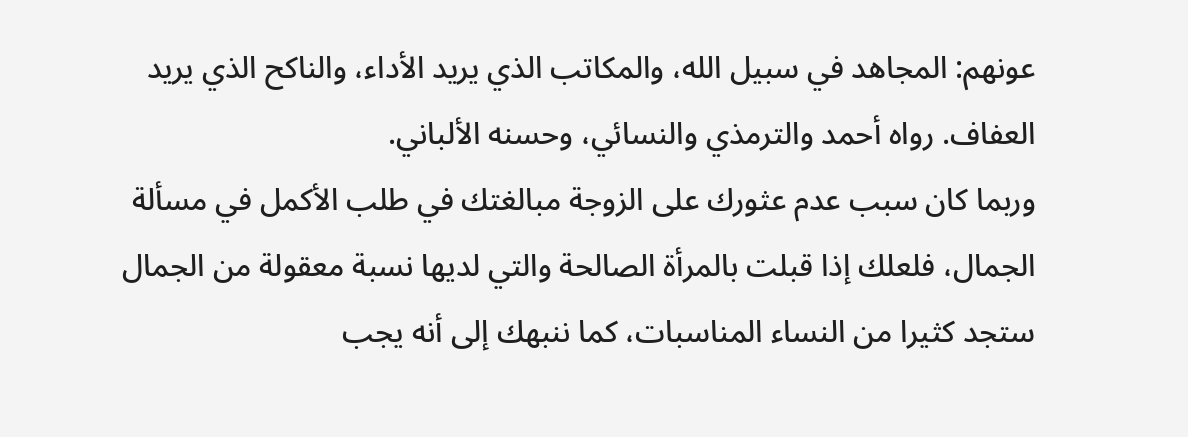عونهم: المجاهد في سبيل الله، والمكاتب الذي يريد الأداء، والناكح الذي يريد العفاف. رواه أحمد والترمذي والنسائي، وحسنه الألباني.
وربما كان سبب عدم عثورك على الزوجة مبالغتك في طلب الأكمل في مسألة الجمال، فلعلك إذا قبلت بالمرأة الصالحة والتي لديها نسبة معقولة من الجمال ستجد كثيرا من النساء المناسبات، كما ننبهك إلى أنه يجب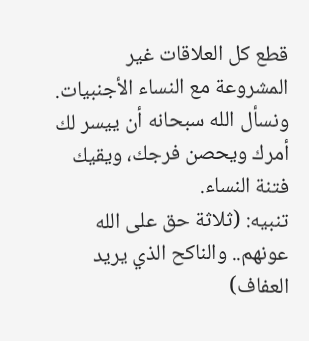قطع كل العلاقات غير المشروعة مع النساء الأجنبيات.
ونسأل الله سبحانه أن ييسر لك أمرك ويحصن فرجك، ويقيك فتنة النساء.
تنبيه: (ثلاثة حق على الله عونهم.. والناكح الذي يريد العفاف)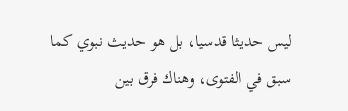ليس حديثا قدسيا، بل هو حديث نبوي كما سبق في الفتوى، وهناك فرق بين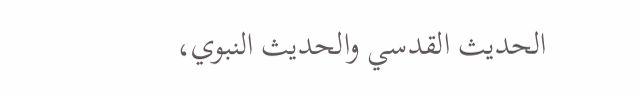الحديث القدسي والحديث النبوي،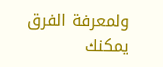ولمعرفة الفرق يمكنك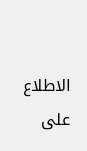الاطلاع على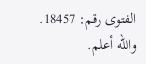الفتوى رقم: 18457.
والله أعلم.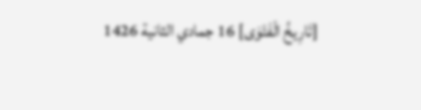[تَارِيخُ الْفَتْوَى] 16 جمادي الثانية 1426